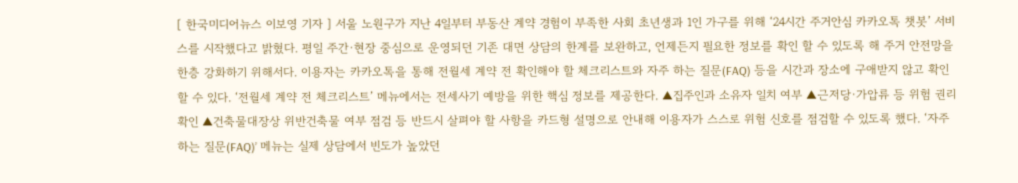[ 한국미디어뉴스 이보영 기자 ] 서울 노원구가 지난 4일부터 부동산 계약 경험이 부족한 사회 초년생과 1인 가구를 위해 ‘24시간 주거안심 카카오톡 챗봇’ 서비스를 시작했다고 밝혔다. 평일 주간·현장 중심으로 운영되던 기존 대면 상담의 한계를 보완하고, 언제든지 필요한 정보를 확인 할 수 있도록 해 주거 안전망을 한층 강화하기 위해서다. 이용자는 카카오톡을 통해 전월세 계약 전 확인해야 할 체크리스트와 자주 하는 질문(FAQ) 등을 시간과 장소에 구애받지 않고 확인할 수 있다. ‘전월세 계약 전 체크리스트’ 메뉴에서는 전세사기 예방을 위한 핵심 정보를 제공한다. ▲집주인과 소유자 일치 여부 ▲근저당·가압류 등 위험 권리 확인 ▲건축물대장상 위반건축물 여부 점검 등 반드시 살펴야 할 사항을 카드형 설명으로 안내해 이용자가 스스로 위험 신호를 점검할 수 있도록 했다. ‘자주 하는 질문(FAQ)’ 메뉴는 실제 상담에서 빈도가 높았던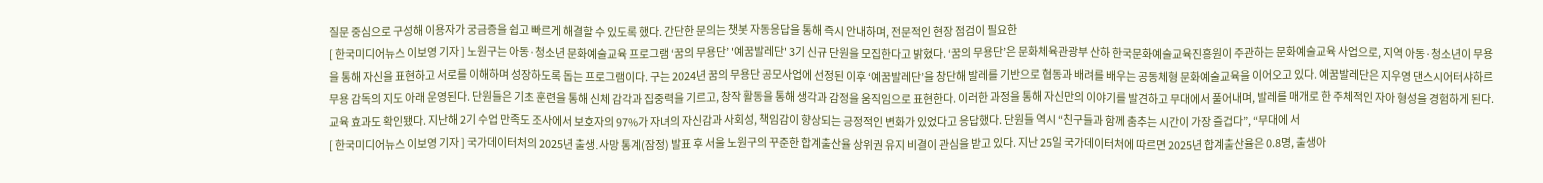질문 중심으로 구성해 이용자가 궁금증을 쉽고 빠르게 해결할 수 있도록 했다. 간단한 문의는 챗봇 자동응답을 통해 즉시 안내하며, 전문적인 현장 점검이 필요한
[ 한국미디어뉴스 이보영 기자 ] 노원구는 아동·청소년 문화예술교육 프로그램 ‘꿈의 무용단’ '예꿈발레단' 3기 신규 단원을 모집한다고 밝혔다. ‘꿈의 무용단’은 문화체육관광부 산하 한국문화예술교육진흥원이 주관하는 문화예술교육 사업으로, 지역 아동·청소년이 무용을 통해 자신을 표현하고 서로를 이해하며 성장하도록 돕는 프로그램이다. 구는 2024년 꿈의 무용단 공모사업에 선정된 이후 ‘예꿈발레단’을 창단해 발레를 기반으로 협동과 배려를 배우는 공동체형 문화예술교육을 이어오고 있다. 예꿈발레단은 지우영 댄스시어터샤하르 무용 감독의 지도 아래 운영된다. 단원들은 기초 훈련을 통해 신체 감각과 집중력을 기르고, 창작 활동을 통해 생각과 감정을 움직임으로 표현한다. 이러한 과정을 통해 자신만의 이야기를 발견하고 무대에서 풀어내며, 발레를 매개로 한 주체적인 자아 형성을 경험하게 된다. 교육 효과도 확인됐다. 지난해 2기 수업 만족도 조사에서 보호자의 97%가 자녀의 자신감과 사회성, 책임감이 향상되는 긍정적인 변화가 있었다고 응답했다. 단원들 역시 “친구들과 함께 춤추는 시간이 가장 즐겁다”, “무대에 서
[ 한국미디어뉴스 이보영 기자 ] 국가데이터처의 2025년 출생․사망 통계(잠정) 발표 후 서울 노원구의 꾸준한 합계출산율 상위권 유지 비결이 관심을 받고 있다. 지난 25일 국가데이터처에 따르면 2025년 합계출산율은 0.8명, 출생아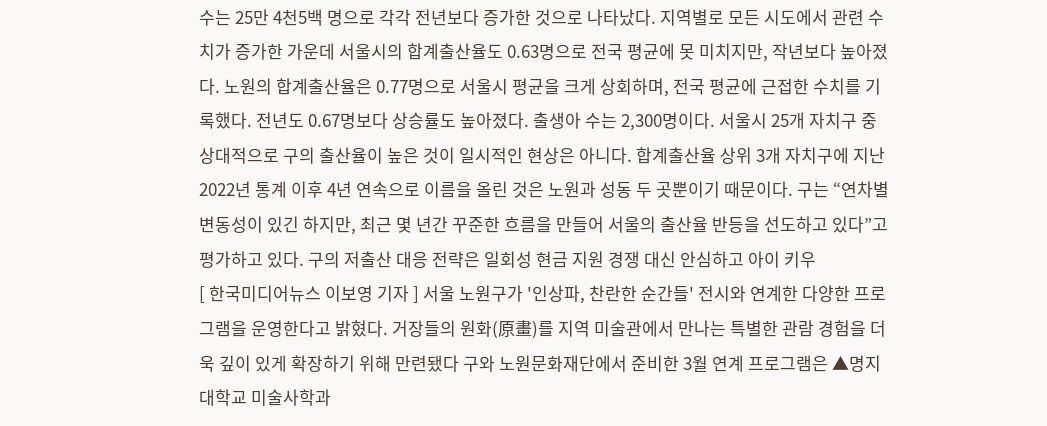수는 25만 4천5백 명으로 각각 전년보다 증가한 것으로 나타났다. 지역별로 모든 시도에서 관련 수치가 증가한 가운데 서울시의 합계출산율도 0.63명으로 전국 평균에 못 미치지만, 작년보다 높아졌다. 노원의 합계출산율은 0.77명으로 서울시 평균을 크게 상회하며, 전국 평균에 근접한 수치를 기록했다. 전년도 0.67명보다 상승률도 높아졌다. 출생아 수는 2,300명이다. 서울시 25개 자치구 중 상대적으로 구의 출산율이 높은 것이 일시적인 현상은 아니다. 합계출산율 상위 3개 자치구에 지난 2022년 통계 이후 4년 연속으로 이름을 올린 것은 노원과 성동 두 곳뿐이기 때문이다. 구는 “연차별 변동성이 있긴 하지만, 최근 몇 년간 꾸준한 흐름을 만들어 서울의 출산율 반등을 선도하고 있다”고 평가하고 있다. 구의 저출산 대응 전략은 일회성 현금 지원 경쟁 대신 안심하고 아이 키우
[ 한국미디어뉴스 이보영 기자 ] 서울 노원구가 '인상파, 찬란한 순간들' 전시와 연계한 다양한 프로그램을 운영한다고 밝혔다. 거장들의 원화(原畫)를 지역 미술관에서 만나는 특별한 관람 경험을 더욱 깊이 있게 확장하기 위해 만련됐다 구와 노원문화재단에서 준비한 3월 연계 프로그램은 ▲명지대학교 미술사학과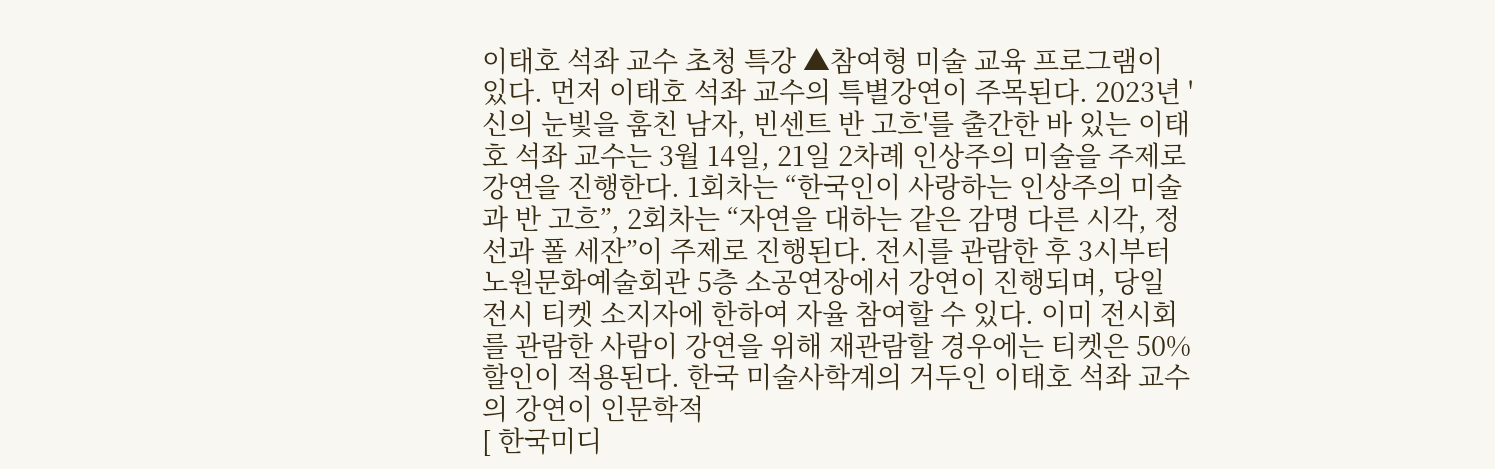이태호 석좌 교수 초청 특강 ▲참여형 미술 교육 프로그램이 있다. 먼저 이태호 석좌 교수의 특별강연이 주목된다. 2023년 '신의 눈빛을 훔친 남자, 빈센트 반 고흐'를 출간한 바 있는 이태호 석좌 교수는 3월 14일, 21일 2차례 인상주의 미술을 주제로 강연을 진행한다. 1회차는 “한국인이 사랑하는 인상주의 미술과 반 고흐”, 2회차는 “자연을 대하는 같은 감명 다른 시각, 정선과 폴 세잔”이 주제로 진행된다. 전시를 관람한 후 3시부터 노원문화예술회관 5층 소공연장에서 강연이 진행되며, 당일 전시 티켓 소지자에 한하여 자율 참여할 수 있다. 이미 전시회를 관람한 사람이 강연을 위해 재관람할 경우에는 티켓은 50% 할인이 적용된다. 한국 미술사학계의 거두인 이태호 석좌 교수의 강연이 인문학적
[ 한국미디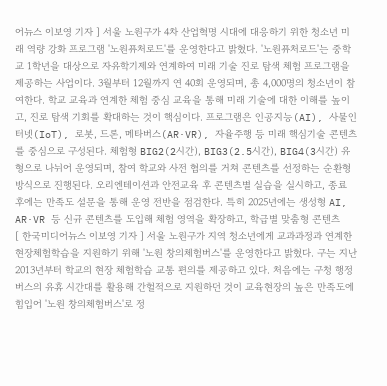어뉴스 이보영 기자 ] 서울 노원구가 4차 산업혁명 시대에 대응하기 위한 청소년 미래 역량 강화 프로그램 '노원퓨처로드'를 운영한다고 밝혔다. '노원퓨처로드'는 중학교 1학년을 대상으로 자유학기제와 연계하여 미래 기술 진로 탐색 체험 프로그램을 제공하는 사업이다. 3월부터 12월까지 연 40회 운영되며, 총 4,000명의 청소년이 참여한다. 학교 교육과 연계한 체험 중심 교육을 통해 미래 기술에 대한 이해를 높이고, 진로 탐색 기회를 확대하는 것이 핵심이다. 프로그램은 인공지능(AI), 사물인터넷(IoT), 로봇, 드론, 메타버스(AR·VR), 자율주행 등 미래 핵심기술 콘텐츠를 중심으로 구성된다. 체험형 BIG2(2시간), BIG3(2.5시간), BIG4(3시간) 유형으로 나뉘어 운영되며, 참여 학교와 사전 협의를 거쳐 콘텐츠를 선정하는 순환형 방식으로 진행된다. 오리엔테이션과 안전교육 후 콘텐츠별 실습을 실시하고, 종료 후에는 만족도 설문을 통해 운영 전반을 점검한다. 특히 2025년에는 생성형 AI, AR·VR 등 신규 콘텐츠를 도입해 체험 영역을 확장하고, 학급별 맞춤형 콘텐츠
[ 한국미디어뉴스 이보영 기자 ] 서울 노원구가 지역 청소년에게 교과과정과 연계한 현장체험학습을 지원하기 위해 '노원 창의체험버스'를 운영한다고 밝혔다. 구는 지난 2013년부터 학교의 현장 체험학습 교통 편의를 제공하고 있다. 처음에는 구청 행정버스의 유휴 시간대를 활용해 간헐적으로 지원하던 것이 교육현장의 높은 만족도에 힘입어 '노원 창의체험버스'로 정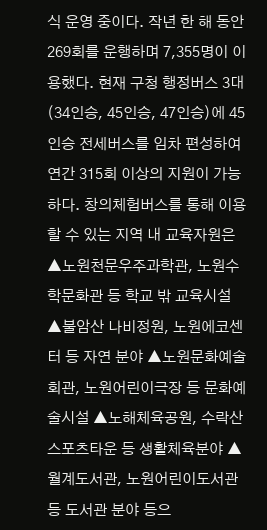식 운영 중이다. 작년 한 해 동안 269회를 운행하며 7,355명이 이용했다. 현재 구청 행정버스 3대(34인승, 45인승, 47인승)에 45인승 전세버스를 임차 편성하여 연간 315회 이상의 지원이 가능하다. 창의체험버스를 통해 이용할 수 있는 지역 내 교육자원은 ▲노원천문우주과학관, 노원수학문화관 등 학교 밖 교육시설 ▲불암산 나비정원, 노원에코센터 등 자연 분야 ▲노원문화예술회관, 노원어린이극장 등 문화예술시설 ▲노해체육공원, 수락산스포츠타운 등 생활체육분야 ▲월계도서관, 노원어린이도서관 등 도서관 분야 등으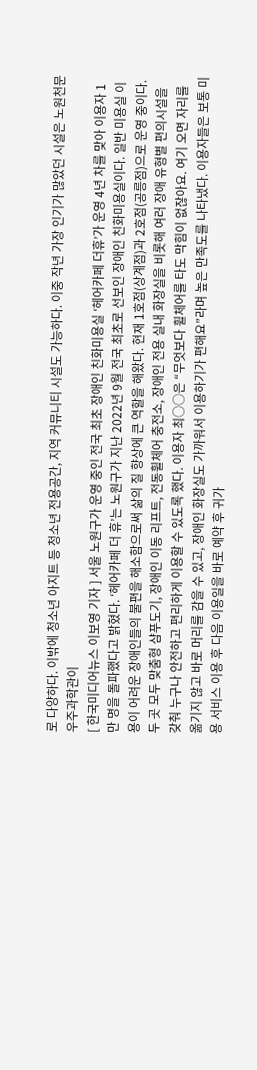로 다양하다. 이밖에 청소년 아지트 등 청소년 전용공간, 지역 커뮤니티 시설도 가능하다. 이중 작년 가장 인기가 많았던 시설은 노원천문우주과학관이
[ 한국미디어뉴스 이보영 기자 ] 서울 노원구가 운영 중인 전국 최초 장애인 친화미용실 ‘헤어카페 더휴’가 운영 4년 차를 맞아 이용자 1만 명을 돌파했다고 밝혔다. ‘헤어카페 더 휴’는 노원구가 지난 2022년 9월 전국 최초로 선보인 장애인 친화미용실이다. 일반 미용실 이용이 어려운 장애인들의 불편을 해소함으로써 삶의 질 향상에 큰 역할을 해왔다. 현재 1호점(상계점)과 2호점(공릉점)으로 운영 중이다. 두 곳 모두 맞춤형 샴푸도기, 장애인 이동 리프트, 전동휠체어 충전소, 장애인 전용 실내 화장실을 비롯해 여러 장애 유형별 편의시설을 갖춰 누구나 안전하고 편리하게 이용할 수 있도록 했다. 이용자 최○○은 “무엇보다 휠체어를 타도 막힘이 없잖아요. 여기 오면 자리를 옮기지 않고 바로 머리를 감을 수 있고, 장애인 화장실도 가까워서 이용하기가 편해요”라며 높은 만족도를 나타냈다. 이용자들은 보통 미용 서비스 이용 후 다음 이용일을 바로 예약 후 귀가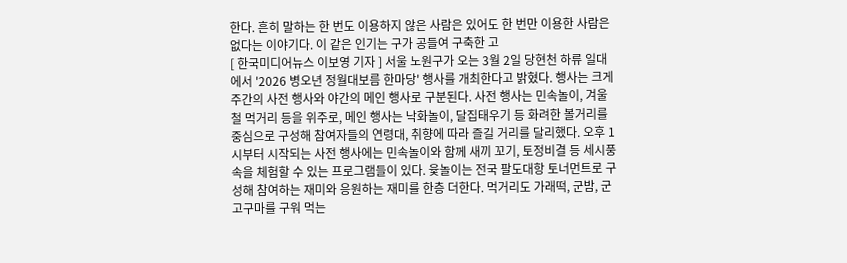한다. 흔히 말하는 한 번도 이용하지 않은 사람은 있어도 한 번만 이용한 사람은 없다는 이야기다. 이 같은 인기는 구가 공들여 구축한 고
[ 한국미디어뉴스 이보영 기자 ] 서울 노원구가 오는 3월 2일 당현천 하류 일대에서 '2026 병오년 정월대보름 한마당' 행사를 개최한다고 밝혔다. 행사는 크게 주간의 사전 행사와 야간의 메인 행사로 구분된다. 사전 행사는 민속놀이, 겨울철 먹거리 등을 위주로, 메인 행사는 낙화놀이, 달집태우기 등 화려한 볼거리를 중심으로 구성해 참여자들의 연령대, 취향에 따라 즐길 거리를 달리했다. 오후 1시부터 시작되는 사전 행사에는 민속놀이와 함께 새끼 꼬기, 토정비결 등 세시풍속을 체험할 수 있는 프로그램들이 있다. 윷놀이는 전국 팔도대항 토너먼트로 구성해 참여하는 재미와 응원하는 재미를 한층 더한다. 먹거리도 가래떡, 군밤, 군고구마를 구워 먹는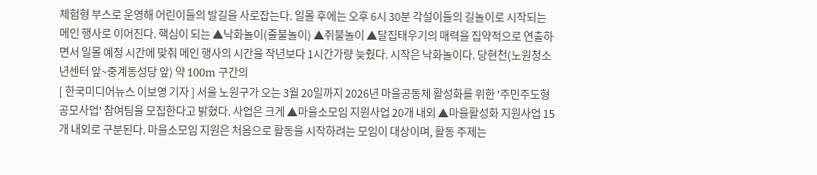체험형 부스로 운영해 어린이들의 발길을 사로잡는다. 일몰 후에는 오후 6시 30분 각설이들의 길놀이로 시작되는 메인 행사로 이어진다. 핵심이 되는 ▲낙화놀이(줄불놀이) ▲쥐불놀이 ▲달집태우기의 매력을 집약적으로 연출하면서 일몰 예정 시간에 맞춰 메인 행사의 시간을 작년보다 1시간가량 늦췄다. 시작은 낙화놀이다. 당현천(노원청소년센터 앞~중계동성당 앞) 약 100m 구간의
[ 한국미디어뉴스 이보영 기자 ] 서울 노원구가 오는 3월 20일까지 2026년 마을공동체 활성화를 위한 '주민주도형 공모사업' 참여팀을 모집한다고 밝혔다. 사업은 크게 ▲마을소모임 지원사업 20개 내외 ▲마을활성화 지원사업 15개 내외로 구분된다. 마을소모임 지원은 처음으로 활동을 시작하려는 모임이 대상이며, 활동 주제는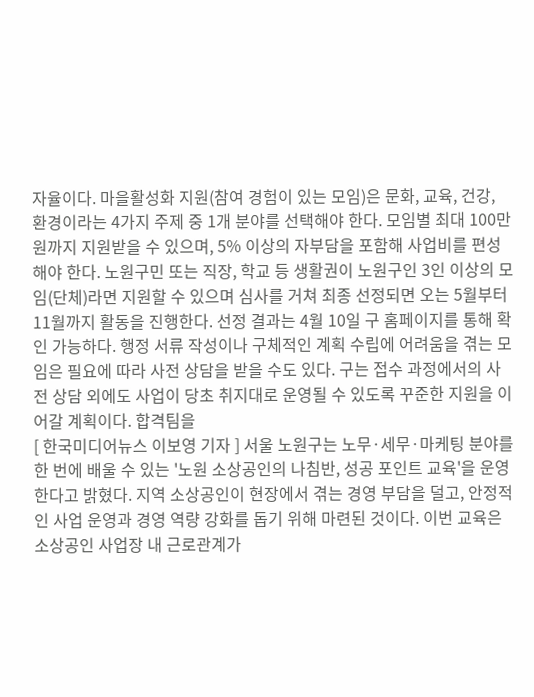자율이다. 마을활성화 지원(참여 경험이 있는 모임)은 문화, 교육, 건강, 환경이라는 4가지 주제 중 1개 분야를 선택해야 한다. 모임별 최대 100만 원까지 지원받을 수 있으며, 5% 이상의 자부담을 포함해 사업비를 편성해야 한다. 노원구민 또는 직장, 학교 등 생활권이 노원구인 3인 이상의 모임(단체)라면 지원할 수 있으며 심사를 거쳐 최종 선정되면 오는 5월부터 11월까지 활동을 진행한다. 선정 결과는 4월 10일 구 홈페이지를 통해 확인 가능하다. 행정 서류 작성이나 구체적인 계획 수립에 어려움을 겪는 모임은 필요에 따라 사전 상담을 받을 수도 있다. 구는 접수 과정에서의 사전 상담 외에도 사업이 당초 취지대로 운영될 수 있도록 꾸준한 지원을 이어갈 계획이다. 합격팀을
[ 한국미디어뉴스 이보영 기자 ] 서울 노원구는 노무·세무·마케팅 분야를 한 번에 배울 수 있는 '노원 소상공인의 나침반, 성공 포인트 교육'을 운영한다고 밝혔다. 지역 소상공인이 현장에서 겪는 경영 부담을 덜고, 안정적인 사업 운영과 경영 역량 강화를 돕기 위해 마련된 것이다. 이번 교육은 소상공인 사업장 내 근로관계가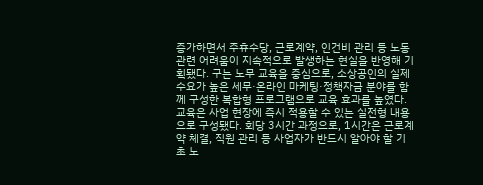증가하면서 주휴수당, 근로계약, 인건비 관리 등 노동 관련 어려움이 지속적으로 발생하는 현실을 반영해 기획됐다. 구는 노무 교육을 중심으로, 소상공인의 실제 수요가 높은 세무·온라인 마케팅·정책자금 분야를 함께 구성한 복합형 프로그램으로 교육 효과를 높였다. 교육은 사업 현장에 즉시 적용할 수 있는 실전형 내용으로 구성됐다. 회당 3시간 과정으로, 1시간은 근로계약 체결, 직원 관리 등 사업자가 반드시 알아야 할 기초 노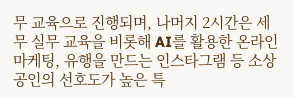무 교육으로 진행되며, 나머지 2시간은 세무 실무 교육을 비롯해 AI를 활용한 온라인 마케팅, 유행을 만드는 인스타그램 등 소상공인의 선호도가 높은 특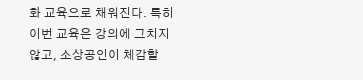화 교육으로 채워진다. 특히 이번 교육은 강의에 그치지 않고, 소상공인이 체감할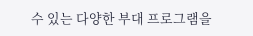수 있는 다양한 부대 프로그램을